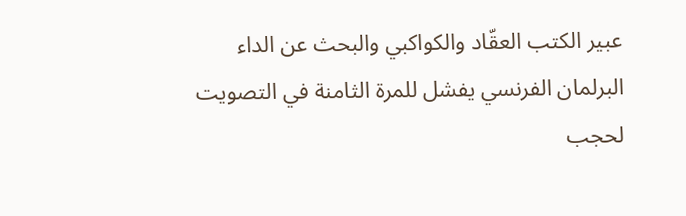عبير الكتب العقّاد والكواكبي والبحث عن الداء
البرلمان الفرنسي يفشل للمرة الثامنة في التصويت لحجب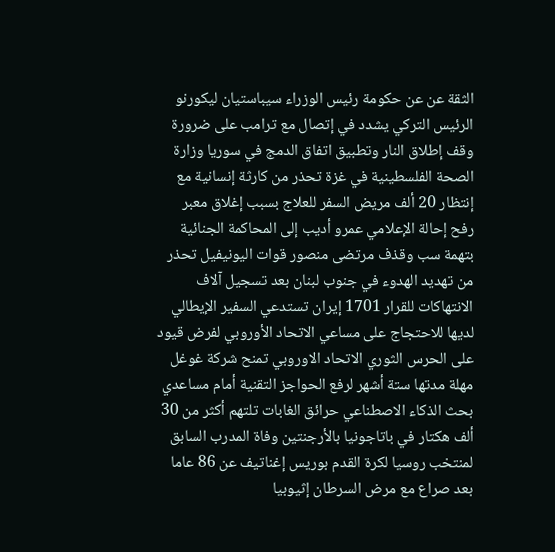الثقة عن عن حكومة رئيس الوزراء سيباستيان ليكورنو الرئيس التركي يشدد في إتصال مع ترامب على ضرورة وقف إطلاق النار وتطبيق اتفاق الدمج في سوريا وزارة الصحة الفلسطينية في غزة تحذر من كارثة إنسانية مع إنتظار 20 ألف مريض السفر للعلاج بسبب إغلاق معبر رفح إحالة الإعلامي عمرو أديب إلى المحاكمة الجنائية بتهمة سب وقذف مرتضى منصور قوات اليونيفيل تحذر من تهديد الهدوء في جنوب لبنان بعد تسجيل آلاف الانتهاكات للقرار 1701 إيران تستدعي السفير الإيطالي لديها للاحتجاج على مساعي الاتحاد الأوروبي لفرض قيود على الحرس الثوري الاتحاد الاوروبي تمنح شركة غوغل مهلة مدتها ستة أشهر لرفع الحواجز التقنية أمام مساعدي بحث الذكاء الاصطناعي حرائق الغابات تلتهم أكثر من 30 ألف هكتار في باتاجونيا بالأرجنتين وفاة المدرب السابق لمنتخب روسيا لكرة القدم بوريس إغناتيف عن 86 عاما بعد صراع مع مرض السرطان إثيوبيا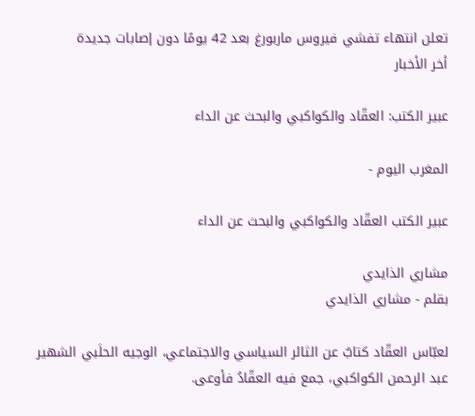تعلن انتهاء تفشي فيروس ماربورغ بعد 42 يومًا دون إصابات جديدة
أخر الأخبار

عبير الكتب: العقّاد والكواكبي والبحث عن الداء

المغرب اليوم -

عبير الكتب العقّاد والكواكبي والبحث عن الداء

مشاري الذايدي
بقلم - مشاري الذايدي

لعبّاس العقّاد كتابٌ عن الثائر السياسي والاجتماعي، الوجيه الحلَبي الشهير عبد الرحمن الكواكبي، جمع فيه العقّادُ فأوعى.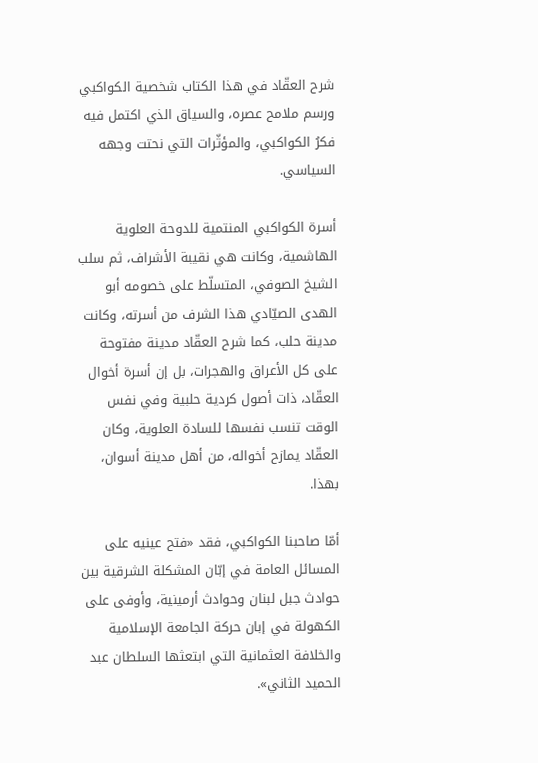شرح العقّاد في هذا الكتاب شخصية الكواكبي ورسم ملامح عصره، والسياق الذي اكتمل فيه فكرُ الكواكبي، والمؤثّرات التي نحتت وجهه السياسي.

أسرة الكواكبي المنتمية للدوحة العلوية الهاشمية، وكانت هي نقيبة الأشراف، ثم سلب الشيخ الصوفي، المتسلّط على خصومه أبو الهدى الصيّادي هذا الشرف من أسرته، وكانت مدينة حلب، كما شرح العقّاد مدينة مفتوحة على كل الأعراق والهجرات، بل إن أسرة أخوال العقّاد، ذات أصول كردية حلبية وفي نفس الوقت تنسب نفسها للسادة العلوية، وكان العقّاد يمازح أخواله، من أهل مدينة أسوان، بهذا.

أمّا صاحبنا الكواكبي، فقد «فتح عينيه على المسائل العامة في إبّان المشكلة الشرقية بين حوادث جبل لبنان وحوادث أرمينية، وأوفى على الكهولة في إبان حركة الجامعة الإسلامية والخلافة العثمانية التي ابتعثها السلطان عبد الحميد الثاني».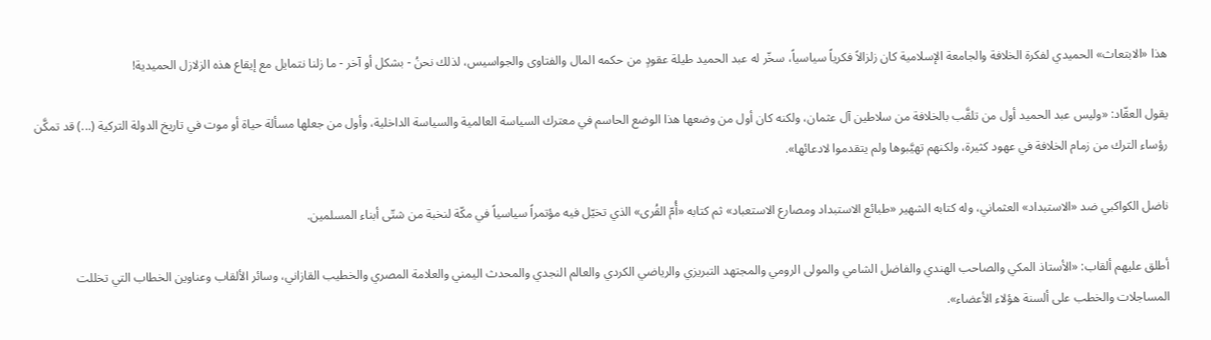هذا «الابتعاث» الحميدي لفكرة الخلافة والجامعة الإسلامية كان زلزالاً فكرياً سياسياً، سخّر له عبد الحميد طيلة عقودٍ من حكمه المال والفتاوى والجواسيس، لذلك نحنُ - بشكل أو آخر - ما زلنا نتمايل مع إيقاع هذه الزلازل الحميدية!

يقول العقّاد: «وليس عبد الحميد أول من تلقَّب بالخلافة من سلاطين آل عثمان، ولكنه كان أول من وضعها هذا الوضع الحاسم في معترك السياسة العالمية والسياسة الداخلية، وأول من جعلها مسألة حياة أو موت في تاريخ الدولة التركية (...) قد تمكَّن رؤساء الترك من زمام الخلافة في عهود كثيرة، ولكنهم تهيَّبوها ولم يتقدموا لادعائها».

ناضل الكواكبي ضد «الاستبداد» العثماني، وله كتابه الشهير «طبائع الاستبداد ومصارع الاستعباد» ثم كتابه «أُمّ القُرى» الذي تخيّل فيه مؤتمراً سياسياً في مكّة لنخبة من شتّى أبناء المسلمين.

أطلق عليهم ألقاب: «الأستاذ المكي والصاحب الهندي والفاضل الشامي والمولى الرومي والمجتهد التبريزي والرياضي الكردي والعالم النجدي والمحدث اليمني والعلامة المصري والخطيب القازاني، وسائر الألقاب وعناوين الخطاب التي تخللت المساجلات والخطب على ألسنة هؤلاء الأعضاء».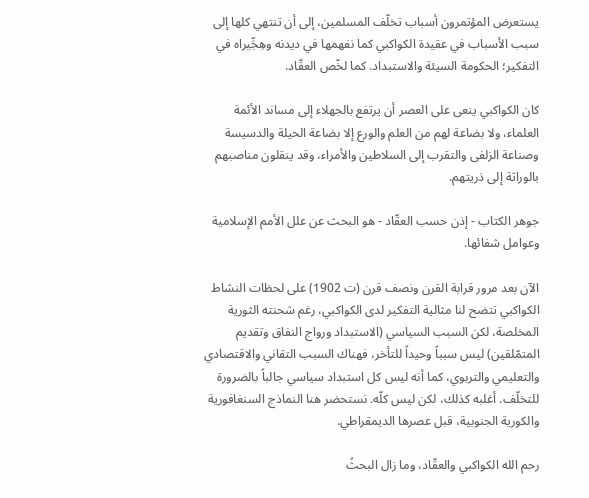يستعرض المؤتمرون أسباب تخلّف المسلمين، إلى أن تنتهي كلها إلى سبب الأسباب في عقيدة الكواكبي كما نفهمها في ديدنه وهِجِّيراه في التفكير؛ الحكومة السيئة والاستبداد. كما لخّص العقّاد.

كان الكواكبي ينعى على العصر أن يرتفع بالجهلاء إلى مساند الأئمة العلماء، ولا بضاعة لهم من العلم والورع إلا بضاعة الحيلة والدسيسة وصناعة الزلفى والتقرب إلى السلاطين والأمراء، وقد ينقلون مناصبهم بالوراثة إلى ذريتهم.

جوهر الكتاب - إذن حسب العقّاد - هو البحث عن علل الأمم الإسلامية وعوامل شفائها.

الآن بعد مرور قرابة القرن ونصف قرن (ت 1902) على لحظات النشاط الكواكبي تتضح لنا مثالية التفكير لدى الكواكبي، رغم شحنته الثورية المخلصة، لكن السبب السياسي (الاستبداد ورواج النفاق وتقديم المتمّلقين) ليس سبباً وحيداً للتأخر، فهناك السبب التقاني والاقتصادي والتعليمي والتربوي، كما أنه ليس كل استبداد سياسي جالباً بالضرورة للتخلّف. أغلبه كذلك، لكن ليس كلّه. نستحضر هنا النماذج السنغافورية والكورية الجنوبية، قبل عصرها الديمقراطي.

رحم الله الكواكبي والعقّاد، وما زال البحثُ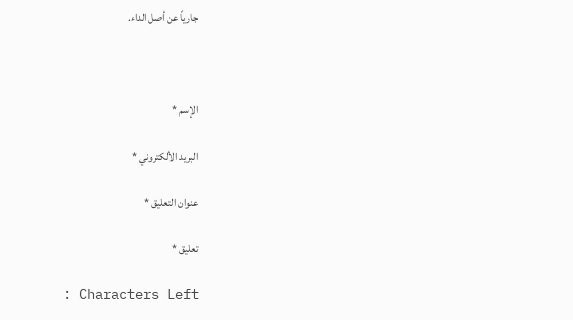جارياً عن أصل الداء.



الإسم *

البريد الألكتروني *

عنوان التعليق *

تعليق *

: Characters Left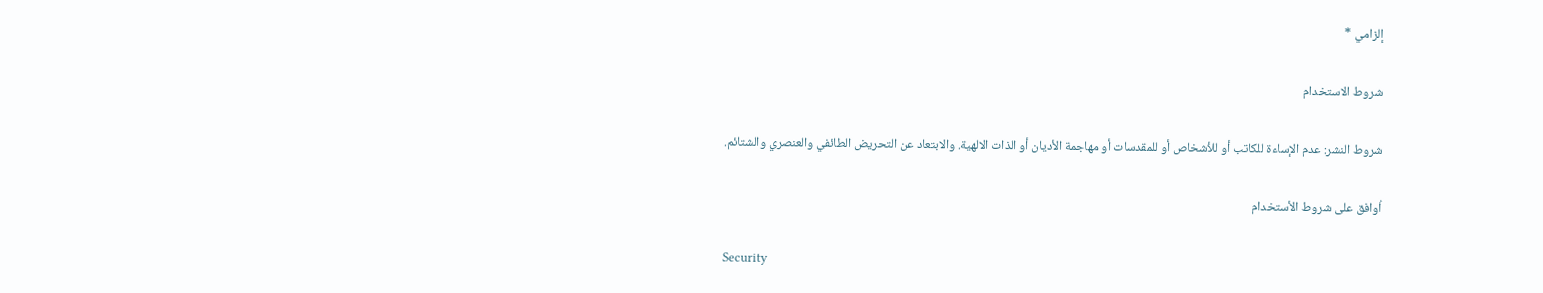إلزامي *

شروط الاستخدام

شروط النشر: عدم الإساءة للكاتب أو للأشخاص أو للمقدسات أو مهاجمة الأديان أو الذات الالهية. والابتعاد عن التحريض الطائفي والعنصري والشتائم.

اُوافق على شروط الأستخدام

Security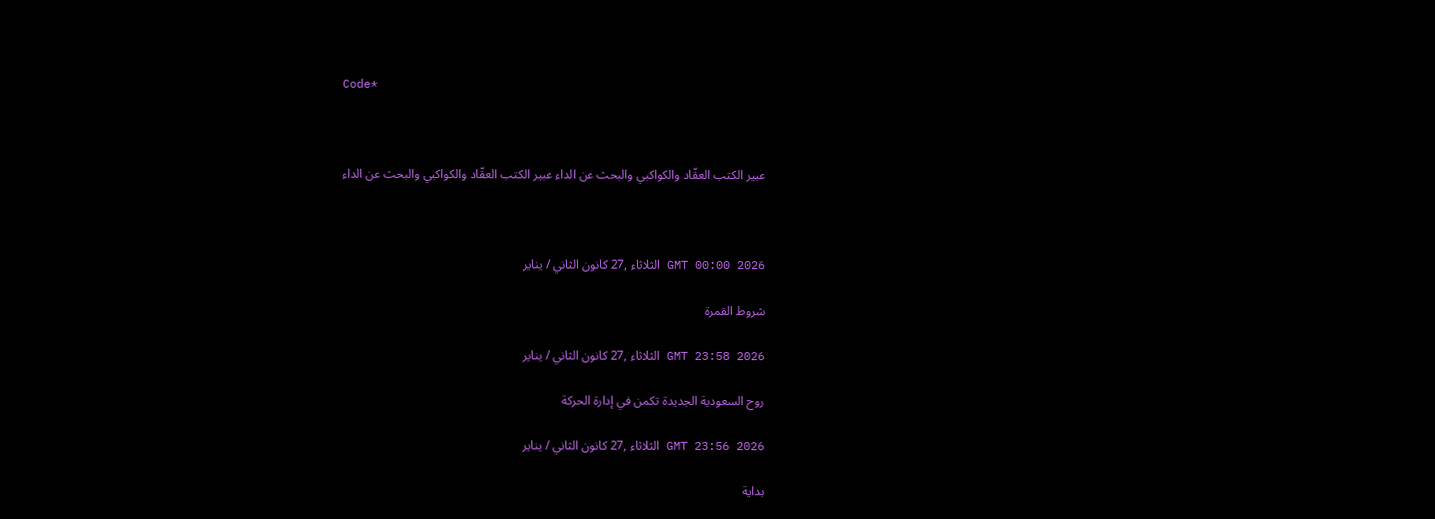Code*



عبير الكتب العقّاد والكواكبي والبحث عن الداء عبير الكتب العقّاد والكواكبي والبحث عن الداء



GMT 00:00 2026 الثلاثاء ,27 كانون الثاني / يناير

شروط القمرة

GMT 23:58 2026 الثلاثاء ,27 كانون الثاني / يناير

روح السعودية الجديدة تكمن في إدارة الحركة

GMT 23:56 2026 الثلاثاء ,27 كانون الثاني / يناير

بداية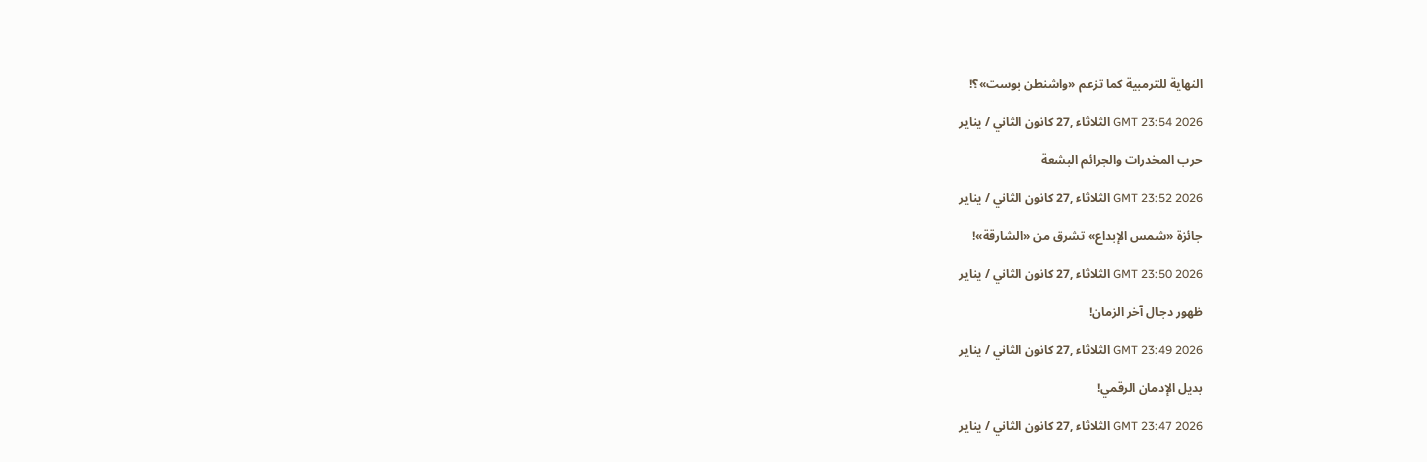النهاية للترمبية كما تزعم «واشنطن بوست»؟!

GMT 23:54 2026 الثلاثاء ,27 كانون الثاني / يناير

حرب المخدرات والجرائم البشعة

GMT 23:52 2026 الثلاثاء ,27 كانون الثاني / يناير

جائزة «شمس الإبداع» تشرق من «الشارقة»!

GMT 23:50 2026 الثلاثاء ,27 كانون الثاني / يناير

ظهور دجال آخر الزمان!

GMT 23:49 2026 الثلاثاء ,27 كانون الثاني / يناير

بديل الإدمان الرقمي!

GMT 23:47 2026 الثلاثاء ,27 كانون الثاني / يناير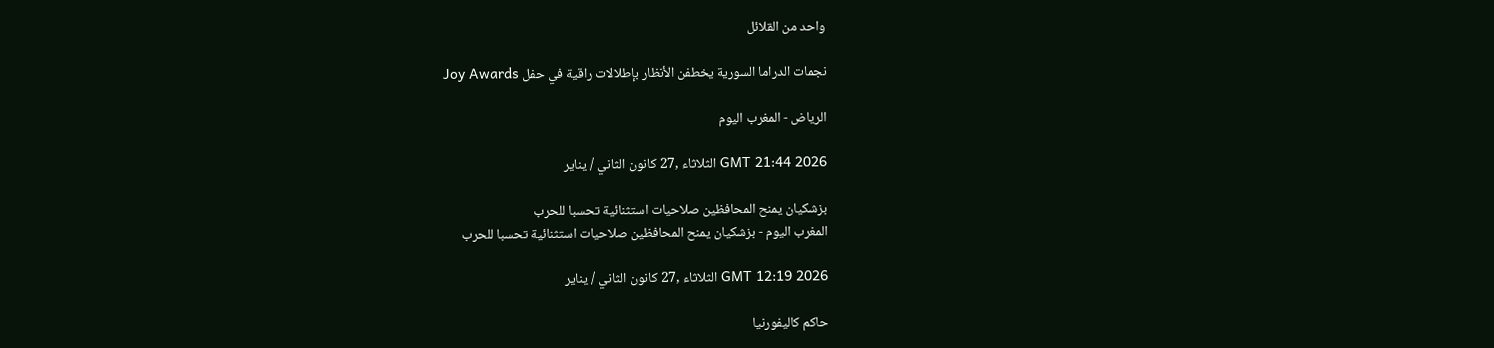واحد من القلائل

نجمات الدراما السورية يخطفن الأنظار بإطلالات راقية في حفل Joy Awards

الرياض - المغرب اليوم

GMT 21:44 2026 الثلاثاء ,27 كانون الثاني / يناير

بزشكيان يمنح المحافظين صلاحيات استثنائية تحسبا للحرب
المغرب اليوم - بزشكيان يمنح المحافظين صلاحيات استثنائية تحسبا للحرب

GMT 12:19 2026 الثلاثاء ,27 كانون الثاني / يناير

حاكم كاليفورنيا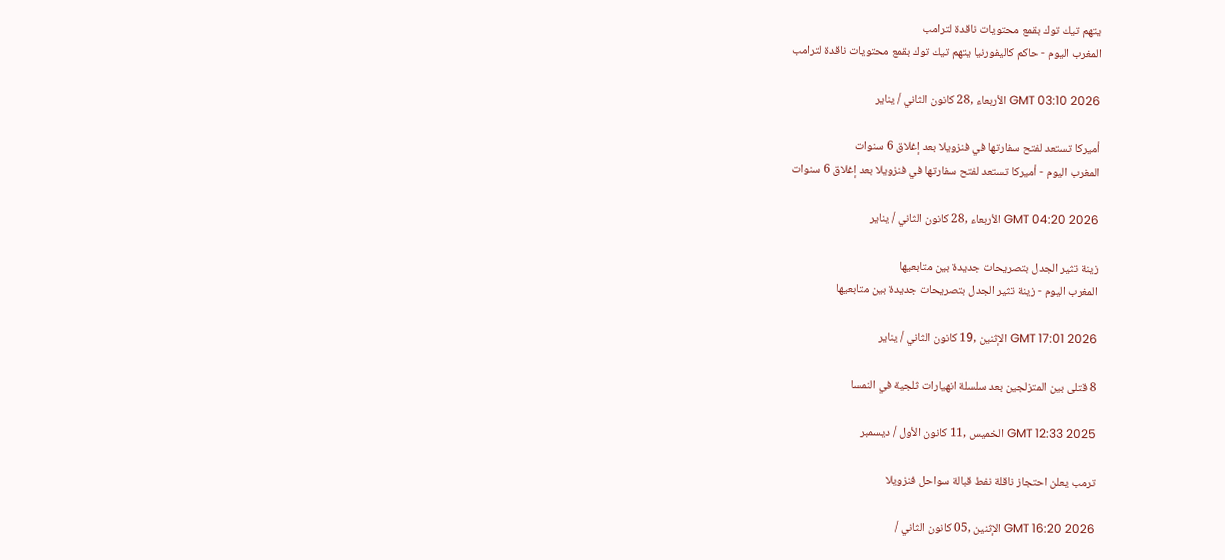يتهم تيك توك بقمع محتويات ناقدة لترامب
المغرب اليوم - حاكم كاليفورنيا يتهم تيك توك بقمع محتويات ناقدة لترامب

GMT 03:10 2026 الأربعاء ,28 كانون الثاني / يناير

أميركا تستعد لفتح سفارتها في فنزويلا بعد إغلاق 6 سنوات
المغرب اليوم - أميركا تستعد لفتح سفارتها في فنزويلا بعد إغلاق 6 سنوات

GMT 04:20 2026 الأربعاء ,28 كانون الثاني / يناير

زينة تثير الجدل بتصريحات جديدة بين متابعيها
المغرب اليوم - زينة تثير الجدل بتصريحات جديدة بين متابعيها

GMT 17:01 2026 الإثنين ,19 كانون الثاني / يناير

8 قتلى بين المتزلجين بعد سلسلة انهيارات ثلجية في النمسا

GMT 12:33 2025 الخميس ,11 كانون الأول / ديسمبر

ترمب يعلن احتجاز ناقلة نفط قبالة سواحل فنزويلا

GMT 16:20 2026 الإثنين ,05 كانون الثاني /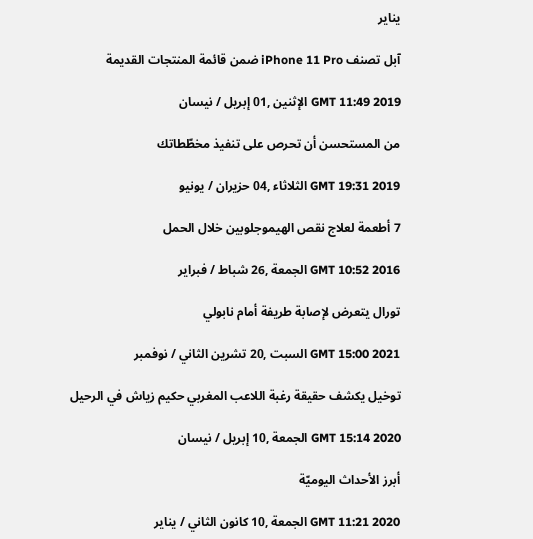يناير

آبل تصنف iPhone 11 Pro ضمن قائمة المنتجات القديمة

GMT 11:49 2019 الإثنين ,01 إبريل / نيسان

من المستحسن أن تحرص على تنفيذ مخطّطاتك

GMT 19:31 2019 الثلاثاء ,04 حزيران / يونيو

7 أطعمة لعلاج نقص الهيموجلوبين خلال الحمل

GMT 10:52 2016 الجمعة ,26 شباط / فبراير

تورال يتعرض لإصابة طريفة أمام نابولي

GMT 15:00 2021 السبت ,20 تشرين الثاني / نوفمبر

توخيل يكشف حقيقة رغبة اللاعب المغربي حكيم زياش في الرحيل

GMT 15:14 2020 الجمعة ,10 إبريل / نيسان

أبرز الأحداث اليوميّة

GMT 11:21 2020 الجمعة ,10 كانون الثاني / يناير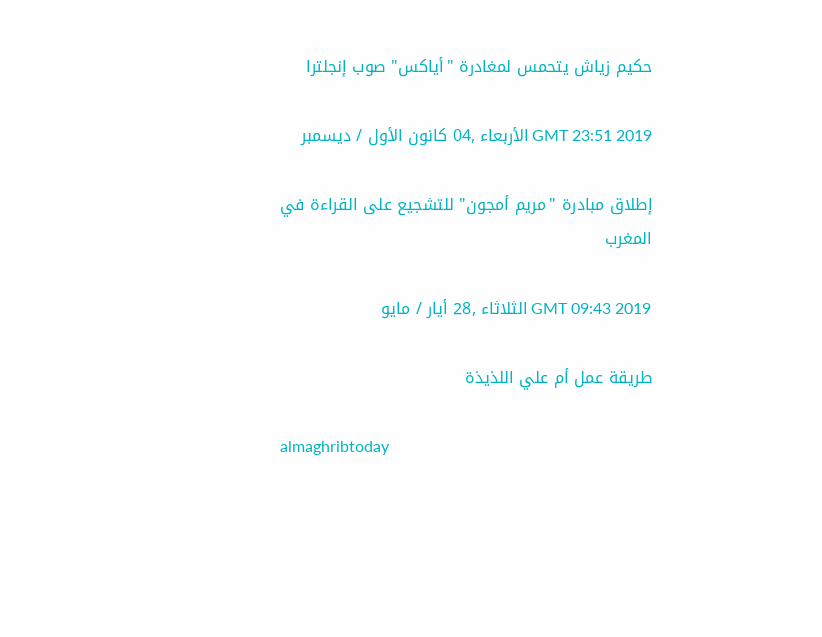حكيم زياش يتحمس لمغادرة "أياكس" صوب إنجلترا

GMT 23:51 2019 الأربعاء ,04 كانون الأول / ديسمبر

إطلاق مبادرة "مريم أمجون" للتشجيع على القراءة في المغرب

GMT 09:43 2019 الثلاثاء ,28 أيار / مايو

طريقة عمل أم علي اللذيذة

almaghribtoday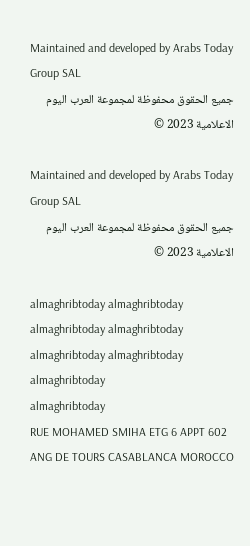Maintained and developed by Arabs Today Group SAL
جميع الحقوق محفوظة لمجموعة العرب اليوم الاعلامية 2023 ©

Maintained and developed by Arabs Today Group SAL
جميع الحقوق محفوظة لمجموعة العرب اليوم الاعلامية 2023 ©

almaghribtoday almaghribtoday almaghribtoday almaghribtoday
almaghribtoday almaghribtoday almaghribtoday
almaghribtoday
RUE MOHAMED SMIHA ETG 6 APPT 602 ANG DE TOURS CASABLANCA MOROCCO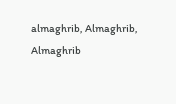almaghrib, Almaghrib, Almaghrib